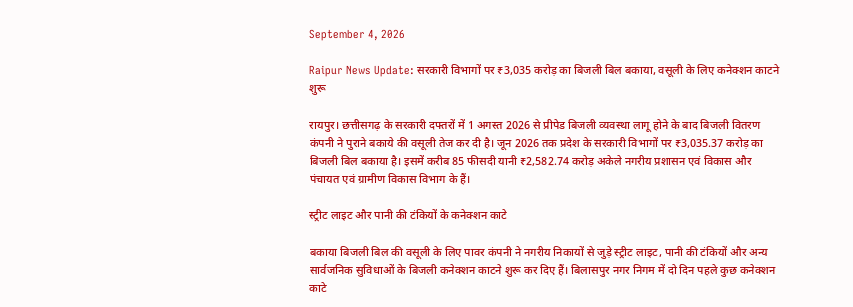September 4, 2026

Raipur News Update: सरकारी विभागों पर ₹3,035 करोड़ का बिजली बिल बकाया, वसूली के लिए कनेक्शन काटने शुरू

रायपुर। छत्तीसगढ़ के सरकारी दफ्तरों में 1 अगस्त 2026 से प्रीपेड बिजली व्यवस्था लागू होने के बाद बिजली वितरण कंपनी ने पुराने बकाये की वसूली तेज कर दी है। जून 2026 तक प्रदेश के सरकारी विभागों पर ₹3,035.37 करोड़ का बिजली बिल बकाया है। इसमें करीब 85 फीसदी यानी ₹2,582.74 करोड़ अकेले नगरीय प्रशासन एवं विकास और पंचायत एवं ग्रामीण विकास विभाग के हैं।

स्ट्रीट लाइट और पानी की टंकियों के कनेक्शन काटे

बकाया बिजली बिल की वसूली के लिए पावर कंपनी ने नगरीय निकायों से जुड़े स्ट्रीट लाइट, पानी की टंकियों और अन्य सार्वजनिक सुविधाओं के बिजली कनेक्शन काटने शुरू कर दिए हैं। बिलासपुर नगर निगम में दो दिन पहले कुछ कनेक्शन काटे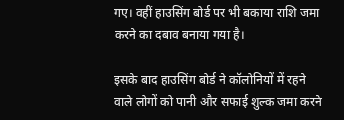गए। वहीं हाउसिंग बोर्ड पर भी बकाया राशि जमा करने का दबाव बनाया गया है।

इसके बाद हाउसिंग बोर्ड ने कॉलोनियों में रहने वाले लोगों को पानी और सफाई शुल्क जमा करने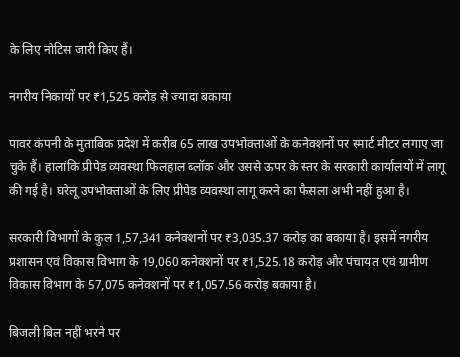के लिए नोटिस जारी किए हैं।

नगरीय निकायों पर ₹1,525 करोड़ से ज्यादा बकाया

पावर कंपनी के मुताबिक प्रदेश में करीब 65 लाख उपभोक्ताओं के कनेक्शनों पर स्मार्ट मीटर लगाए जा चुके हैं। हालांकि प्रीपेड व्यवस्था फिलहाल ब्लॉक और उससे ऊपर के स्तर के सरकारी कार्यालयों में लागू की गई है। घरेलू उपभोक्ताओं के लिए प्रीपेड व्यवस्था लागू करने का फैसला अभी नहीं हुआ है।

सरकारी विभागों के कुल 1,57,341 कनेक्शनों पर ₹3,035.37 करोड़ का बकाया है। इसमें नगरीय प्रशासन एवं विकास विभाग के 19,060 कनेक्शनों पर ₹1,525.18 करोड़ और पंचायत एवं ग्रामीण विकास विभाग के 57,075 कनेक्शनों पर ₹1,057.56 करोड़ बकाया है।

बिजली बिल नहीं भरने पर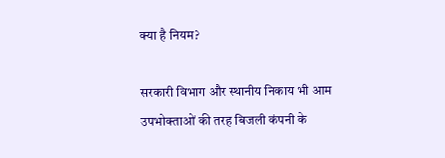क्या है नियम?

सरकारी विभाग और स्थानीय निकाय भी आम उपभोक्ताओं की तरह बिजली कंपनी के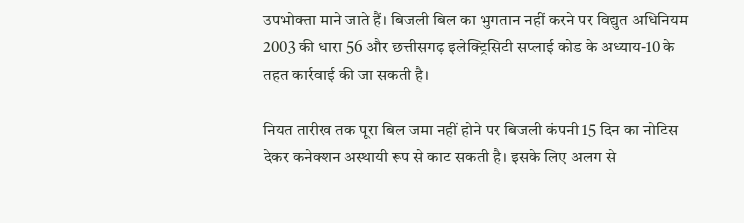उपभोक्ता माने जाते हैं। बिजली बिल का भुगतान नहीं करने पर विद्युत अधिनियम 2003 की धारा 56 और छत्तीसगढ़ इलेक्ट्रिसिटी सप्लाई कोड के अध्याय-10 के तहत कार्रवाई की जा सकती है।

नियत तारीख तक पूरा बिल जमा नहीं होने पर बिजली कंपनी 15 दिन का नोटिस देकर कनेक्शन अस्थायी रूप से काट सकती है। इसके लिए अलग से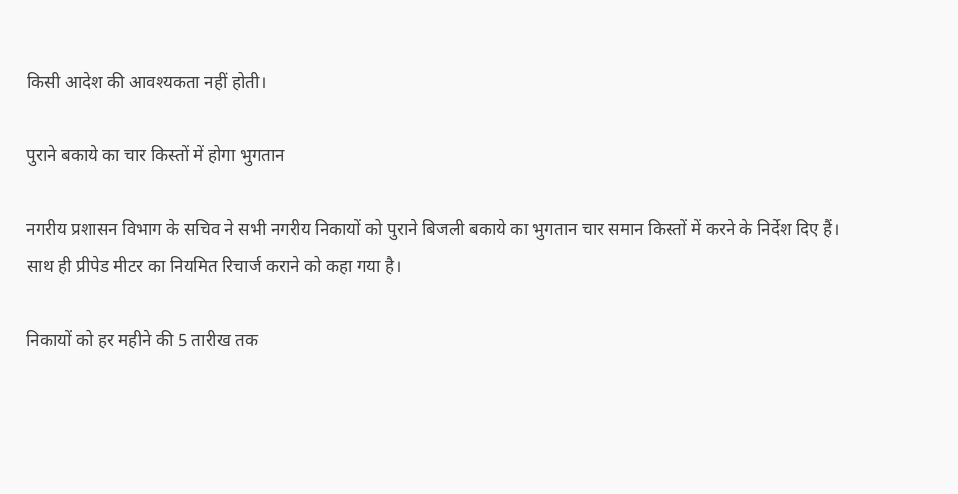किसी आदेश की आवश्यकता नहीं होती।

पुराने बकाये का चार किस्तों में होगा भुगतान

नगरीय प्रशासन विभाग के सचिव ने सभी नगरीय निकायों को पुराने बिजली बकाये का भुगतान चार समान किस्तों में करने के निर्देश दिए हैं। साथ ही प्रीपेड मीटर का नियमित रिचार्ज कराने को कहा गया है।

निकायों को हर महीने की 5 तारीख तक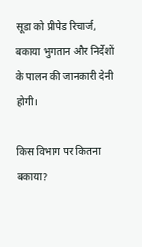सूडा को प्रीपेड रिचार्ज, बकाया भुगतान और निर्देशों के पालन की जानकारी देनी होगी।

किस विभाग पर कितना बकाया?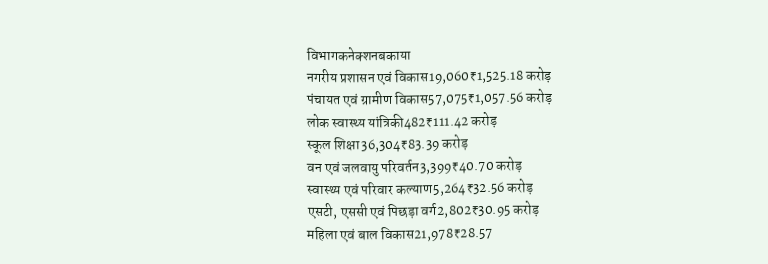विभागकनेक्शनबकाया
नगरीय प्रशासन एवं विकास19,060₹1,525.18 करोड़
पंचायत एवं ग्रामीण विकास57,075₹1,057.56 करोड़
लोक स्वास्थ्य यांत्रिकी482₹111.42 करोड़
स्कूल शिक्षा36,304₹83.39 करोड़
वन एवं जलवायु परिवर्तन3,399₹40.70 करोड़
स्वास्थ्य एवं परिवार कल्याण5,264₹32.56 करोड़
एसटी, एससी एवं पिछड़ा वर्ग2,802₹30.95 करोड़
महिला एवं बाल विकास21,978₹28.57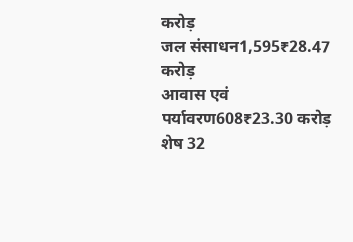करोड़
जल संसाधन1,595₹28.47 करोड़
आवास एवं पर्यावरण608₹23.30 करोड़
शेष 32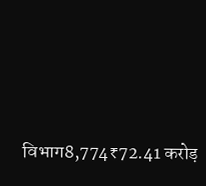विभाग8,774₹72.41 करोड़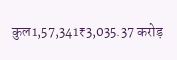कुल1,57,341₹3,035.37 करोड़